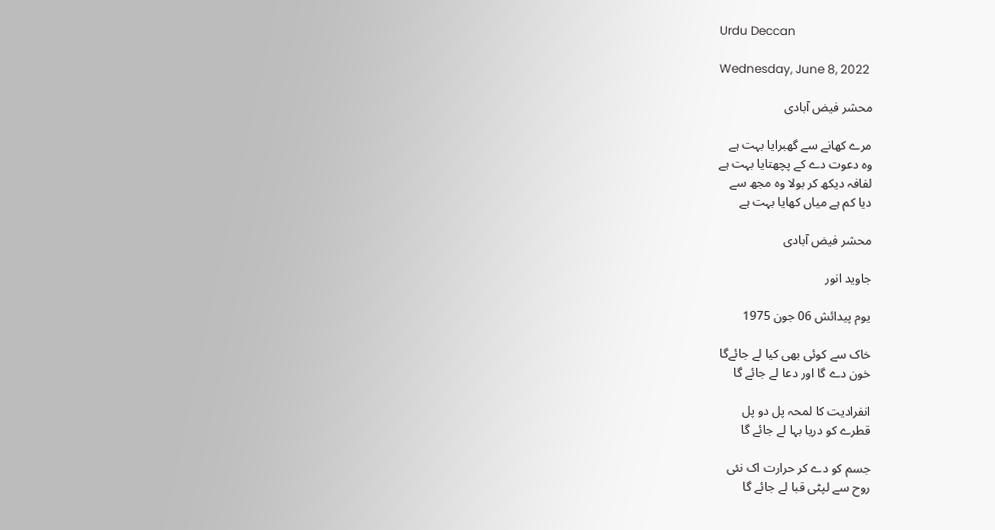Urdu Deccan

Wednesday, June 8, 2022

محشر فیض آبادی

مرے کھانے سے گھبرایا بہت ہے
وہ دعوت دے کے پچھتایا بہت ہے
لفافہ دیکھ کر بولا وہ مجھ سے
دیا کم ہے میاں کھایا بہت ہے

محشر فیض آبادی

جاوید انور

یوم پیدائش 06 جون 1975

خاک سے کوئی بھی کیا لے جائےگا
خون دے گا اور دعا لے جائے گا

انفرادیت کا لمحہ پل دو پل
قطرے کو دریا بہا لے جائے گا

جسم کو دے کر حرارت اک نئی
روح سے لپٹی قبا لے جائے گا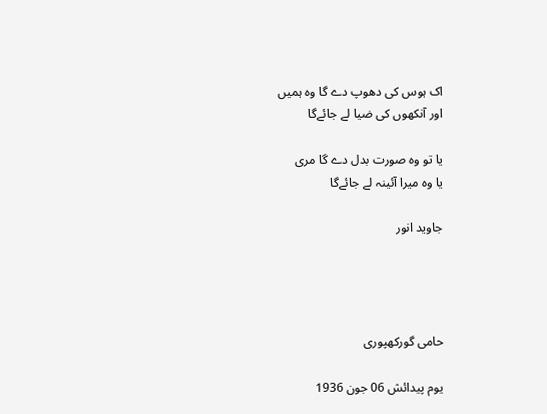اک ہوس کی دھوپ دے گا وہ ہمیں
اور آنکھوں کی ضیا لے جائےگا

یا تو وہ صورت بدل دے گا مری
یا وہ میرا آئینہ لے جائےگا

جاوید انور




حامی گورکھپوری

یوم پیدائش 06 جون 1936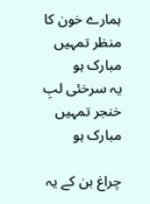ہمارے خون کا منظر تمہیں مبارک ہو
یہ سرخئی لبِ خنجر تمہیں مبارک ہو

چراغ بن کے یہ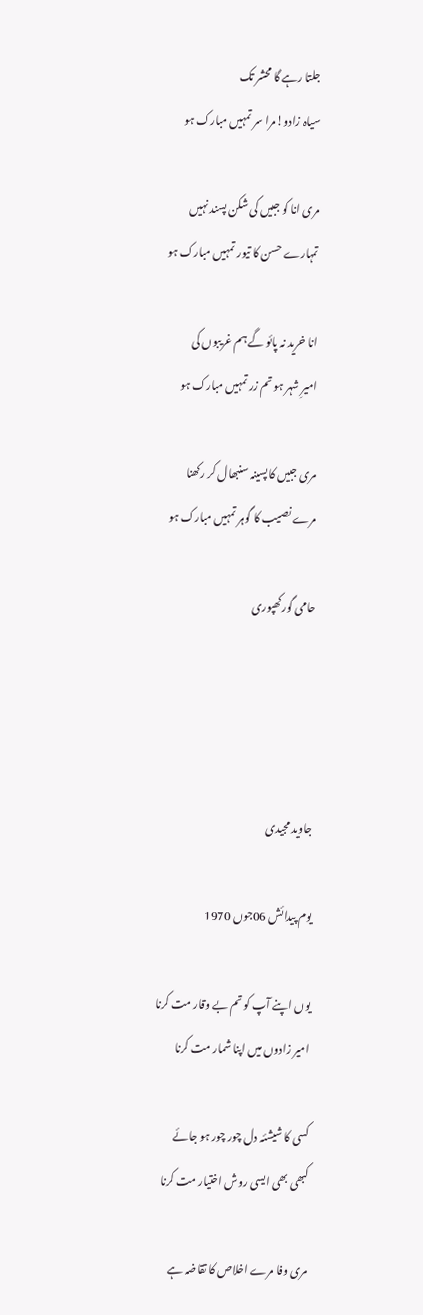جلتا رہے گا محشر تک
سیاہ زادو!مرا سر تمہیں مبارک ہو

مری انا کو جبیں کی شکن پسند نہیں
تمہارے حسن کا تیور تمہیں مبارک ہو

انا خرید نہ پائو گے ہم غریبوں کی
امیرِ شہر ہو تم زر تمہیں مبارک ہو

مری جبیں کا پسینہ سنبھال کر رکھنا
مرے نصیب کا گوہر تمہیں مبارک ہو

حامی گورکھپوری




جاوید مجیدی

یوم پیدائش 06جوں 1970

یوں اپنے آپ کو تم بے وقار مت کرنا
امیر زادوں میں اپنا شمار مت کرنا

کسی کا شیشئہ دل چور چور ہو جائے
کبھی بھی ایسی روش اختیار مت کرنا

مری وفا مرے اخلاص کا تقاضہ ہے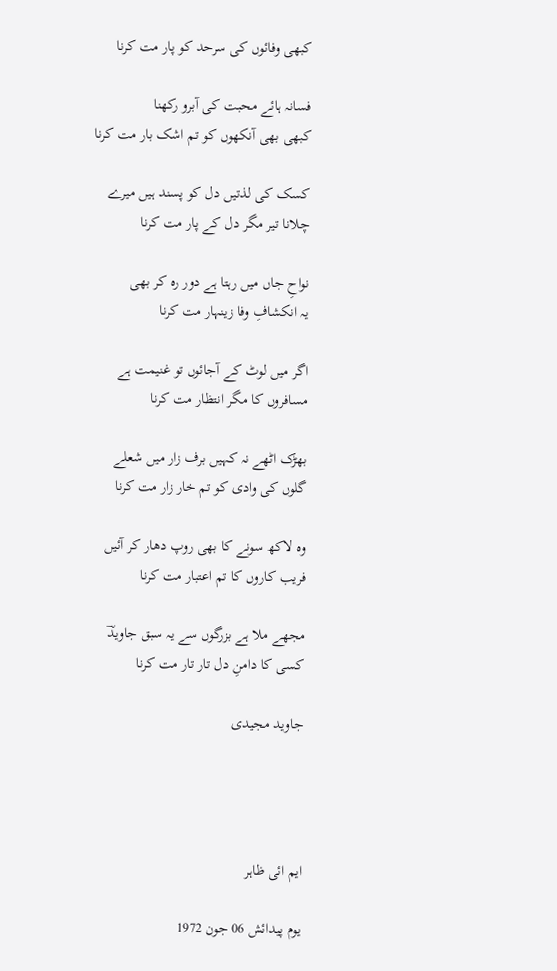کبھی وفائوں کی سرحد کو پار مت کرنا

فسانہ ہائے محبت کی آبرو رکھنا
کبھی بھی آنکھوں کو تم اشک بار مت کرنا

کسک کی لذتیں دل کو پسند ہیں میرے
چلانا تیر مگر دل کے پار مت کرنا

نواحِ جاں میں رہتا ہے دور رہ کر بھی
یہ انکشافِ وفا زینہار مت کرنا

اگر میں لوٹ کے آجائوں تو غنیمت ہے
مسافروں کا مگر انتظار مت کرنا

بھڑک اٹھے نہ کہیں برف زار میں شعلے
گلوں کی وادی کو تم خار زار مت کرنا

وہ لاکھ سونے کا بھی روپ دھار کر آئیں
فریب کاروں کا تم اعتبار مت کرنا

مجھے ملا ہے بزرگوں سے یہ سبق جاویدؔ
کسی کا دامنِ دل تار تار مت کرنا

جاوید مجیدی




ایم ائی ظاہر

یوم پیدائش 06 جون 1972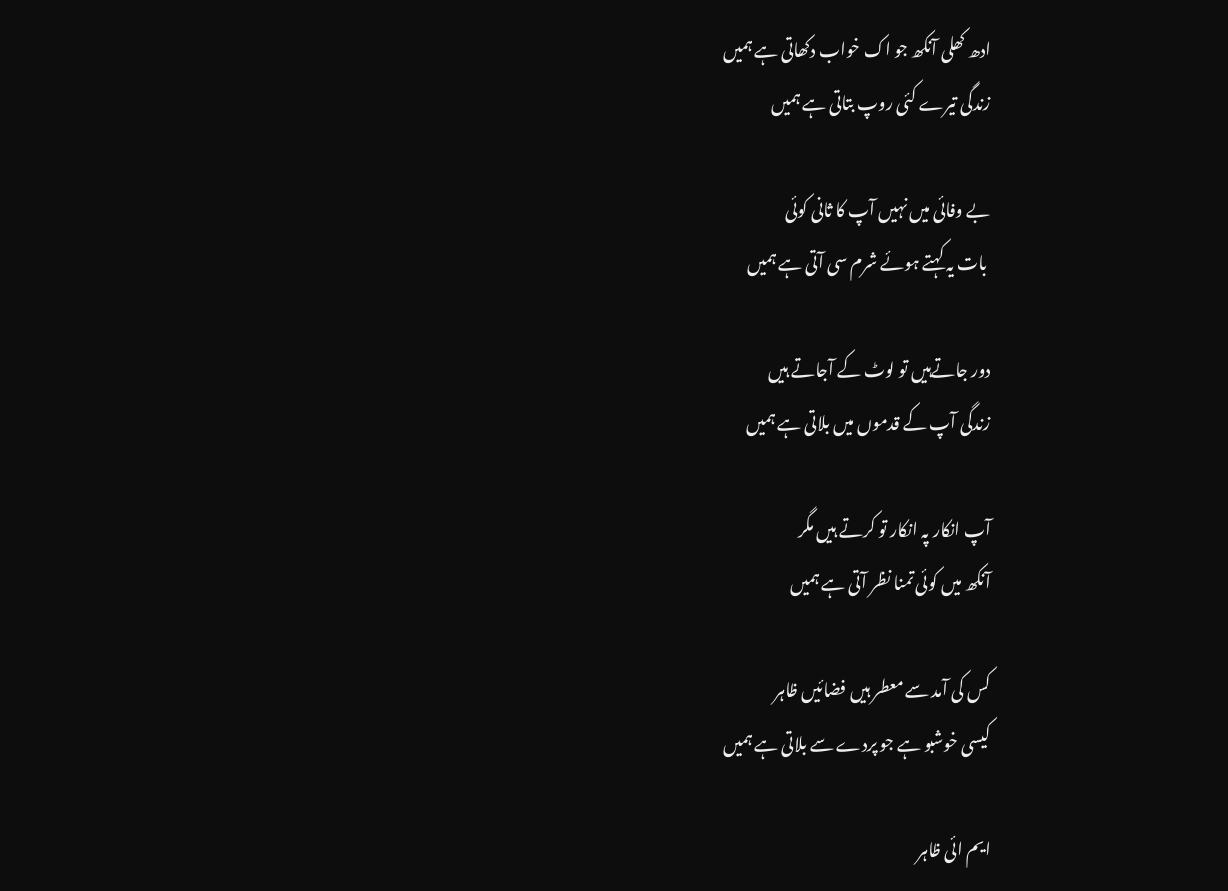ادھ کھلی آنکھ جو اک خواب دکھاتی ہے ہمیں
زندگی تیرے کئی روپ بتاتی ہے ہمیں

بے وفائی میں نہیں آپ کا ثانی کوئی
 بات یہ کہتے ہوئے شرم سی آتی ہے ہمیں

دور جاتےہیں تو لوٹ کے آجاتے ہیں
زندگی آپ کے قدموں میں بلاتی ہے ہمیں

آپ انکار پہ انکار تو کرتے ہیں مگر
آنکھ میں کوئی تمنا نظر آتی ہے ہمیں

کس کی آمد سے معطر ہیں فضائیں ظاہر
کیسی خوشبو ہے جو پردے سے بلاتی ہے ہمیں

ایم ائی ظاہر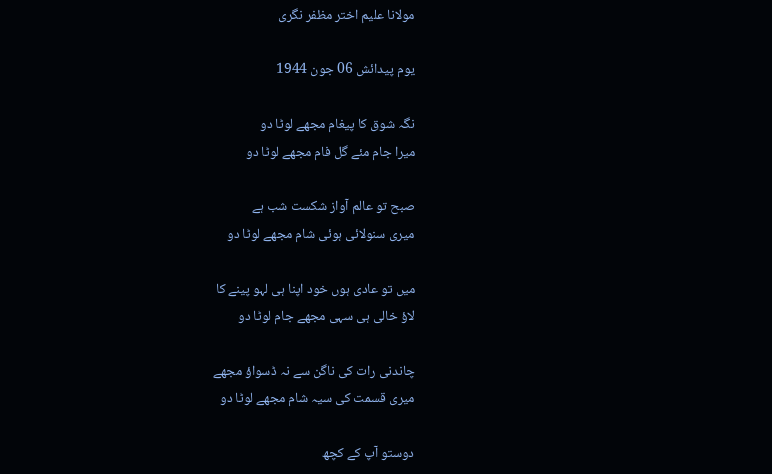مولانا علیم اختر مظفر نگری

یوم پیدائش 06 جون 1944

نگہ شوق کا پیغام مجھے لوٹا دو
میرا جام مئے گل فام مجھے لوٹا دو

صبح تو عالم آواز شکست شب ہے
میری سنولائی ہوئی شام مجھے لوٹا دو

میں تو عادی ہوں خود اپنا ہی لہو پینے کا
لاؤ خالی ہی سہی مجھے جام لوٹا دو

چاندنی رات کی ناگن سے نہ ڈسواؤ مجھے
میری قسمت کی سیہ شام مجھے لوٹا دو

دوستو آپ کے کچھ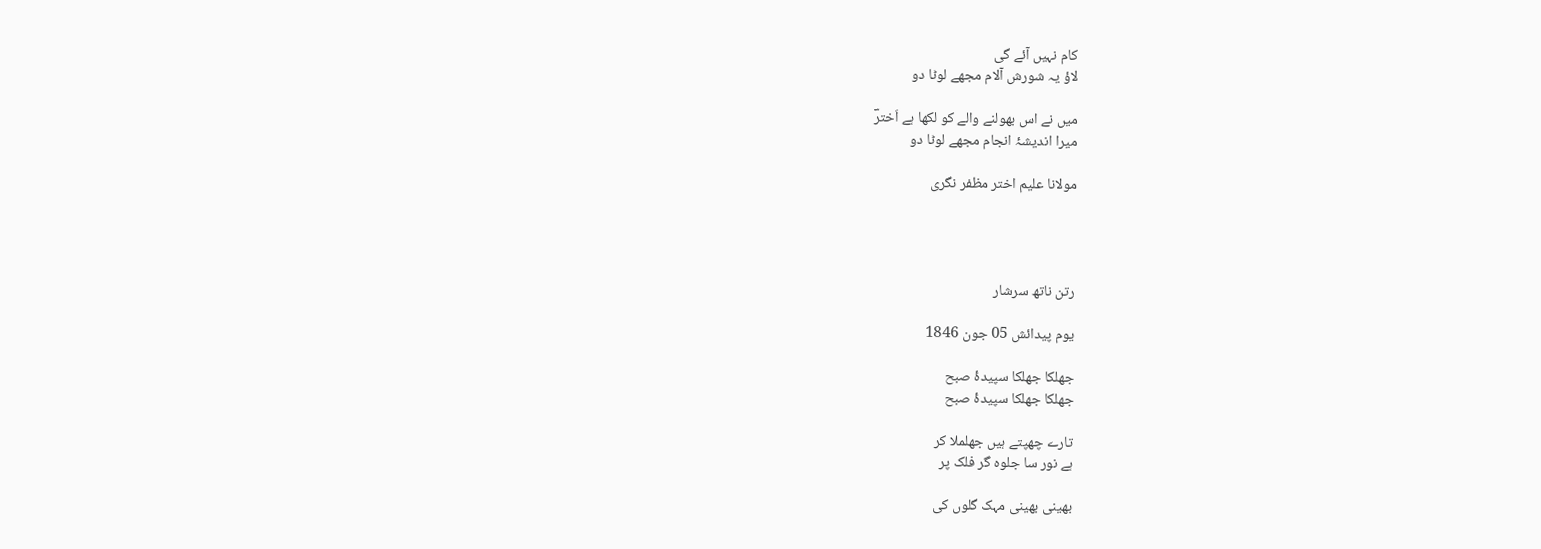کام نہیں آئے گی
لاؤ یہ شورش آلام مجھے لوٹا دو

میں نے اس بھولنے والے کو لکھا ہے اَخترؔ
میرا اندیشۂ انجام مجھے لوٹا دو

مولانا علیم اختر مظفر نگری




رتن ناتھ سرشار

یوم پیدائش 05 جون 1846

جھلکا جھلکا سپیدۂ صبح
جھلکا جھلکا سپیدۂ صبح

تارے چھپتے ہیں جھلملا کر
ہے نور سا جلوہ گر فلک پر

بھینی بھینی مہک گلوں کی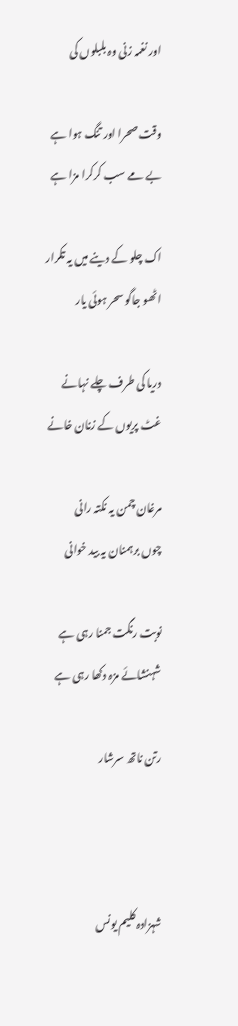اور نغمہ زنی وہ بلبلوں کی

وقت صحرا اور تنگ ہوا ہے
بے مے سب کرکرا مزا ہے

اک چلو کے دینے میں یہ تکرار
اٹھو جاگو سحر ہوئی یار

دریا کی طرف چلے نہانے
غٹ پریوں کے زنان خانے

مرغان چمن یہ نکتہ رانی
چوں برہمنان یہ بید خوانی

نوبت رنگت جمنا رہی ہے
شہنشائے مزہ دکھا رہی ہے

رتن ناتھ سرشار



شہزادہ کلیم یونس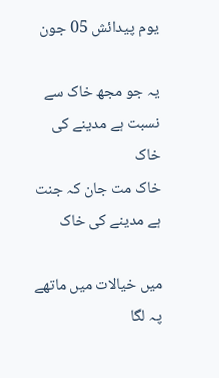یوم پیدائش 05 جون

یہ جو مجھ خاک سے نسبت ہے مدینے کی خاک
خاک مت جان کہ جنت ہے مدینے کی خاک

میں خیالات میں ماتھے پہ لگا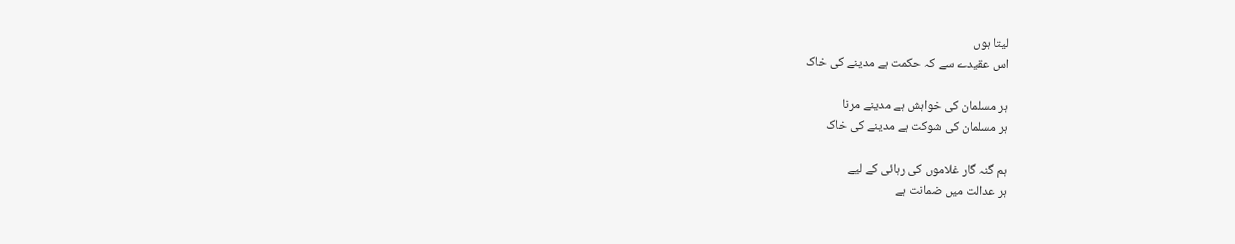لیتا ہوں
اس عقیدے سے کہ حکمت ہے مدینے کی خاک

ہر مسلمان کی خواہش ہے مدینے مرنا
ہر مسلمان کی شوکت ہے مدینے کی خاک

ہم گنہ گار غلاموں کی رہائی کے لیے
ہر عدالت میں ضمانت ہے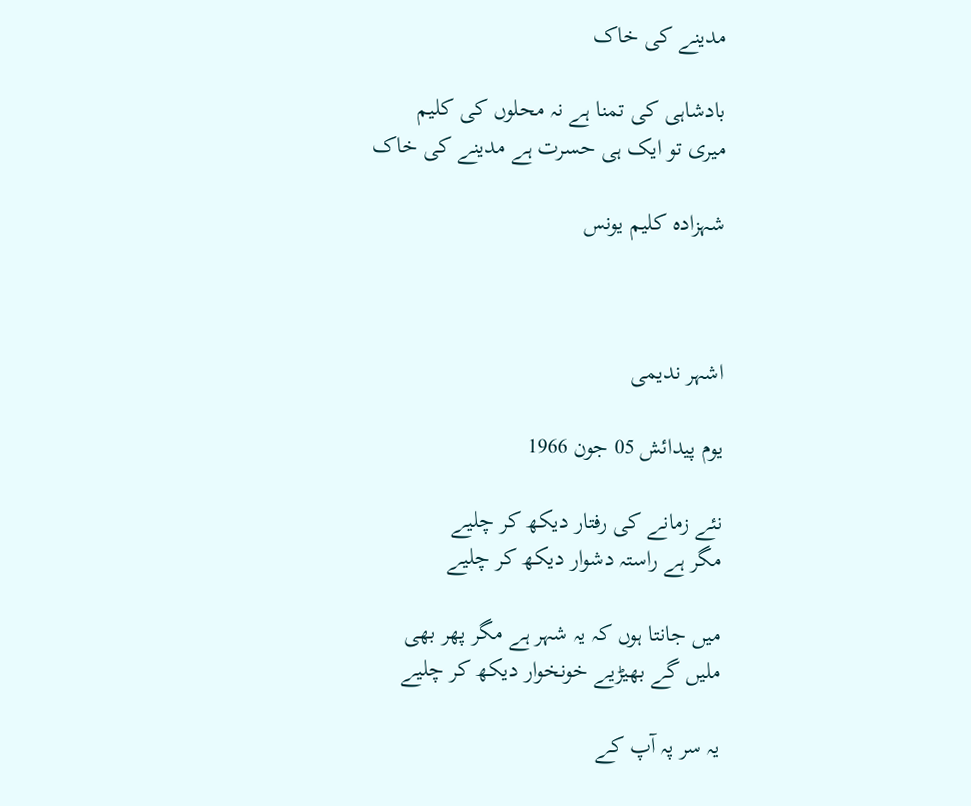مدینے کی خاک

بادشاہی کی تمنا ہے نہ محلوں کی کلیم
میری تو ایک ہی حسرت ہے مدینے کی خاک

شہزادہ کلیم یونس



اشہر ندیمی

یوم پیدائش 05 جون 1966

نئے زمانے کی رفتار دیکھ کر چلیے
مگر ہے راستہ دشوار دیکھ کر چلیے

میں جانتا ہوں کہ یہ شہر ہے مگر پھر بھی
ملیں گے بھیڑیے خونخوار دیکھ کر چلیے

یہ سر پہ آپ کے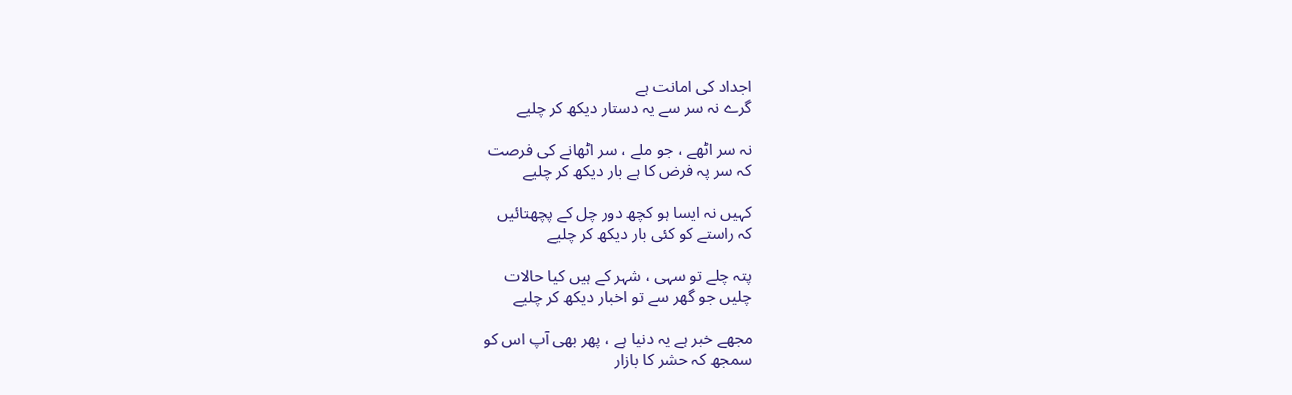اجداد کی امانت ہے
گرے نہ سر سے یہ دستار دیکھ کر چلیے

نہ سر اٹھے ، جو ملے ، سر اٹھانے کی فرصت
کہ سر پہ فرض کا ہے بار دیکھ کر چلیے

کہیں نہ ایسا ہو کچھ دور چل کے پچھتائیں
کہ راستے کو کئی بار دیکھ کر چلیے

پتہ چلے تو سہی ، شہر کے ہیں کیا حالات
چلیں جو گھر سے تو اخبار دیکھ کر چلیے

مجھے خبر ہے یہ دنیا ہے ، پھر بھی آپ اس کو
سمجھ کہ حشر کا بازار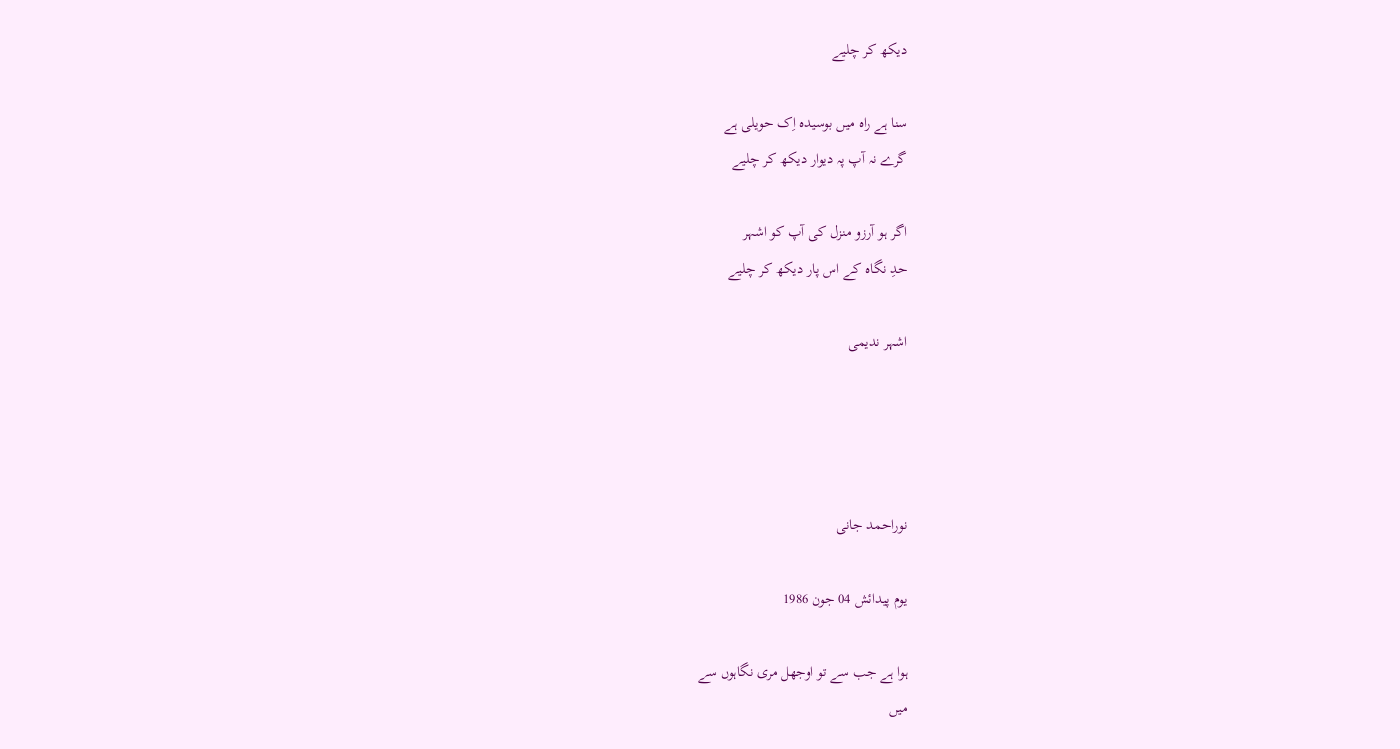دیکھ کر چلیے

سنا ہے راہ میں بوسیدہ اِک حویلی ہے
گرے نہ آپ پہ دیوار دیکھ کر چلیے

اگر ہو آرزو منزل کی آپ کو اشہر
حدِ نگاہ کے اس پار دیکھ کر چلیے

اشہر ندیمی




نوراحمد جانی

یوم پیدائش 04 جون 1986

ہوا ہے جب سے تو اوجھل مری نگاہوں سے
میں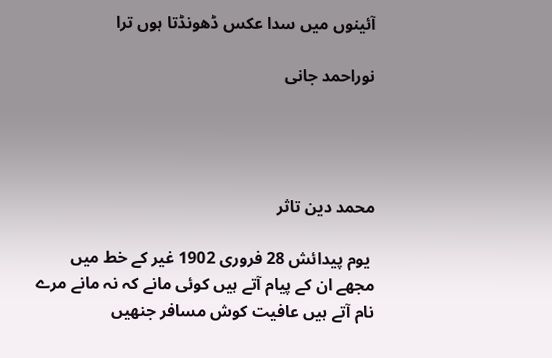آئینوں میں سدا عکس ڈھونڈتا ہوں ترا

نوراحمد جانی




محمد دین تاثر

 یوم پیدائش 28 فروری 1902 غیر کے خط میں مجھے ان کے پیام آتے ہیں کوئی مانے کہ نہ مانے مرے نام آتے ہیں عافیت کوش مسافر جنھیں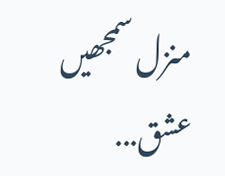منزل سمجھیں عشق...